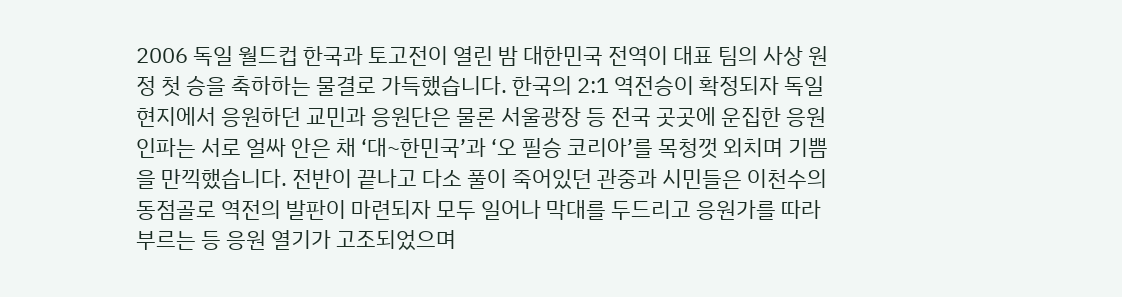2006 독일 월드컵 한국과 토고전이 열린 밤 대한민국 전역이 대표 팀의 사상 원정 첫 승을 축하하는 물결로 가득했습니다. 한국의 2:1 역전승이 확정되자 독일 현지에서 응원하던 교민과 응원단은 물론 서울광장 등 전국 곳곳에 운집한 응원 인파는 서로 얼싸 안은 채 ‘대~한민국’과 ‘오 필승 코리아’를 목청껏 외치며 기쁨을 만끽했습니다. 전반이 끝나고 다소 풀이 죽어있던 관중과 시민들은 이천수의 동점골로 역전의 발판이 마련되자 모두 일어나 막대를 두드리고 응원가를 따라 부르는 등 응원 열기가 고조되었으며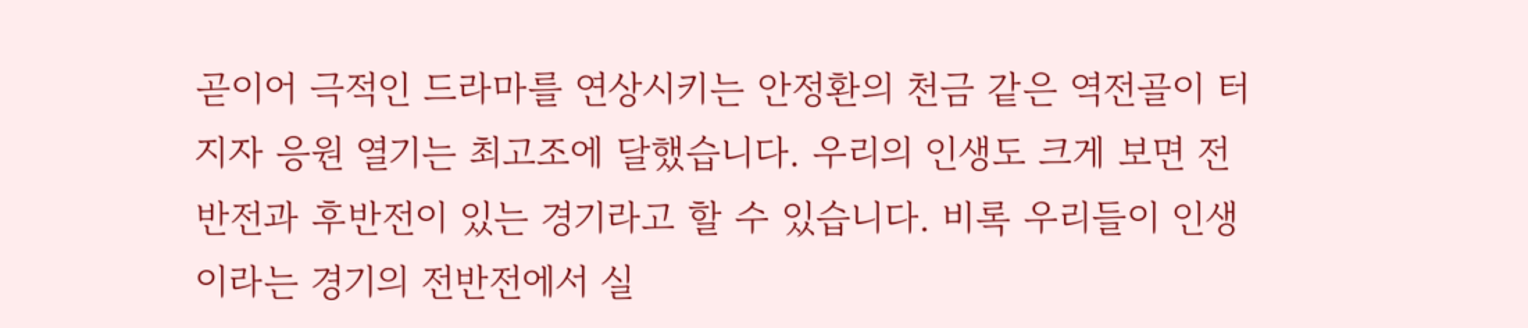곧이어 극적인 드라마를 연상시키는 안정환의 천금 같은 역전골이 터지자 응원 열기는 최고조에 달했습니다. 우리의 인생도 크게 보면 전반전과 후반전이 있는 경기라고 할 수 있습니다. 비록 우리들이 인생이라는 경기의 전반전에서 실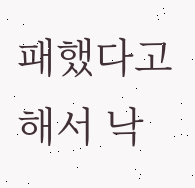패했다고 해서 낙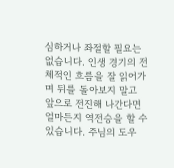심하거나 좌절할 필요는 없습니다. 인생 경기의 전체적인 흐름을 잘 읽어가며 뒤를 돌아보지 말고 앞으로 전진해 나간다면 얼마든지 역전승을 할 수 있습니다. 주님의 도우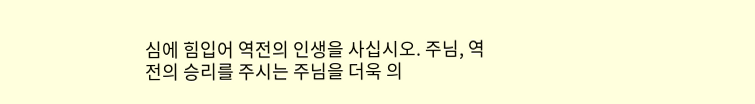심에 힘입어 역전의 인생을 사십시오. 주님, 역전의 승리를 주시는 주님을 더욱 의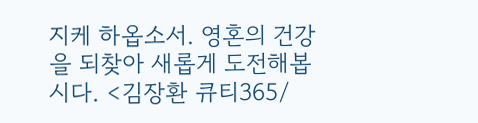지케 하옵소서. 영혼의 건강을 되찾아 새롭게 도전해봅시다. <김장환 큐티365/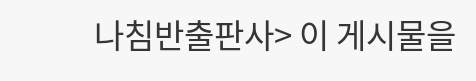나침반출판사> 이 게시물을